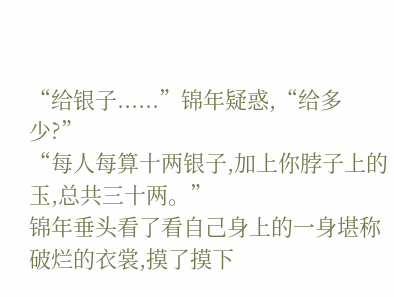“给银子......”锦年疑惑,“给多少?”
“每人每算十两银子,加上你脖子上的玉,总共三十两。”
锦年垂头看了看自己身上的一身堪称破烂的衣裳,摸了摸下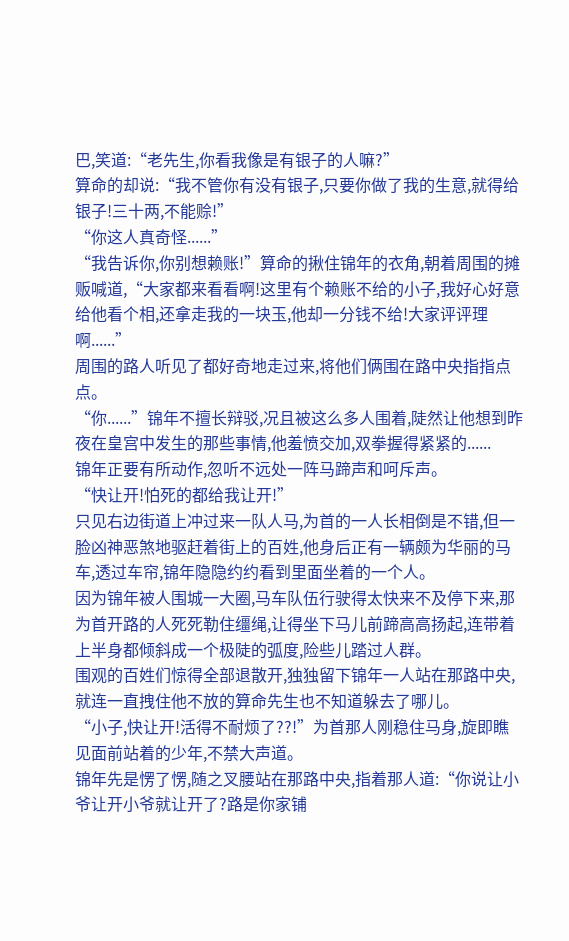巴,笑道:“老先生,你看我像是有银子的人嘛?”
算命的却说:“我不管你有没有银子,只要你做了我的生意,就得给银子!三十两,不能赊!”
“你这人真奇怪......”
“我告诉你,你别想赖账!”算命的揪住锦年的衣角,朝着周围的摊贩喊道,“大家都来看看啊!这里有个赖账不给的小子,我好心好意给他看个相,还拿走我的一块玉,他却一分钱不给!大家评评理啊......”
周围的路人听见了都好奇地走过来,将他们俩围在路中央指指点点。
“你......”锦年不擅长辩驳,况且被这么多人围着,陡然让他想到昨夜在皇宫中发生的那些事情,他羞愤交加,双拳握得紧紧的......
锦年正要有所动作,忽听不远处一阵马蹄声和呵斥声。
“快让开!怕死的都给我让开!”
只见右边街道上冲过来一队人马,为首的一人长相倒是不错,但一脸凶神恶煞地驱赶着街上的百姓,他身后正有一辆颇为华丽的马车,透过车帘,锦年隐隐约约看到里面坐着的一个人。
因为锦年被人围城一大圈,马车队伍行驶得太快来不及停下来,那为首开路的人死死勒住缰绳,让得坐下马儿前蹄高高扬起,连带着上半身都倾斜成一个极陡的弧度,险些儿踏过人群。
围观的百姓们惊得全部退散开,独独留下锦年一人站在那路中央,就连一直拽住他不放的算命先生也不知道躲去了哪儿。
“小子,快让开!活得不耐烦了??!”为首那人刚稳住马身,旋即瞧见面前站着的少年,不禁大声道。
锦年先是愣了愣,随之叉腰站在那路中央,指着那人道:“你说让小爷让开小爷就让开了?路是你家铺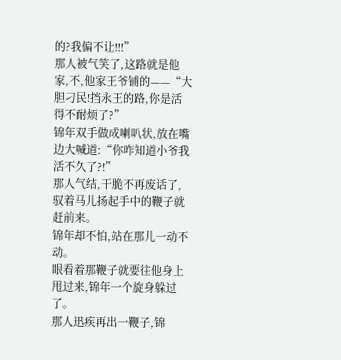的?我偏不让!!!”
那人被气笑了,这路就是他家,不,他家王爷铺的——“大胆刁民!挡永王的路,你是活得不耐烦了?”
锦年双手做成喇叭状,放在嘴边大喊道:“你咋知道小爷我活不久了?!”
那人气结,干脆不再废话了,驭着马儿扬起手中的鞭子就赶前来。
锦年却不怕,站在那儿一动不动。
眼看着那鞭子就要往他身上甩过来,锦年一个旋身躲过了。
那人迅疾再出一鞭子,锦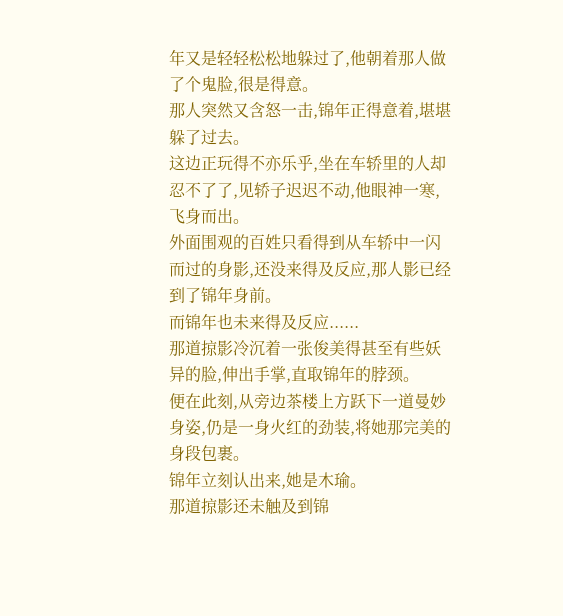年又是轻轻松松地躲过了,他朝着那人做了个鬼脸,很是得意。
那人突然又含怒一击,锦年正得意着,堪堪躲了过去。
这边正玩得不亦乐乎,坐在车轿里的人却忍不了了,见轿子迟迟不动,他眼神一寒,飞身而出。
外面围观的百姓只看得到从车轿中一闪而过的身影,还没来得及反应,那人影已经到了锦年身前。
而锦年也未来得及反应......
那道掠影冷沉着一张俊美得甚至有些妖异的脸,伸出手掌,直取锦年的脖颈。
便在此刻,从旁边茶楼上方跃下一道曼妙身姿,仍是一身火红的劲装,将她那完美的身段包裹。
锦年立刻认出来,她是木瑜。
那道掠影还未触及到锦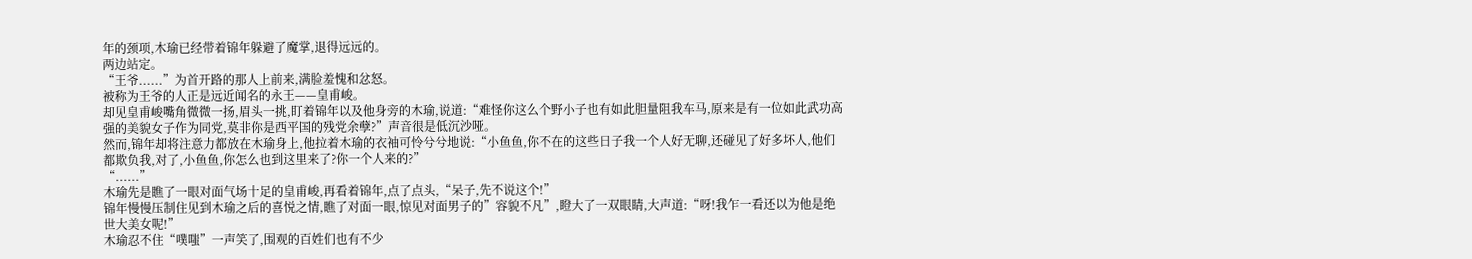年的颈项,木瑜已经带着锦年躲避了魔掌,退得远远的。
两边站定。
“王爷......”为首开路的那人上前来,满脸羞愧和忿怒。
被称为王爷的人正是远近闻名的永王——皇甫峻。
却见皇甫峻嘴角微微一扬,眉头一挑,盯着锦年以及他身旁的木瑜,说道:“难怪你这么个野小子也有如此胆量阻我车马,原来是有一位如此武功高强的美貌女子作为同党,莫非你是西平国的残党余孽?”声音很是低沉沙哑。
然而,锦年却将注意力都放在木瑜身上,他拉着木瑜的衣袖可怜兮兮地说:“小鱼鱼,你不在的这些日子我一个人好无聊,还碰见了好多坏人,他们都欺负我,对了,小鱼鱼,你怎么也到这里来了?你一个人来的?”
“......”
木瑜先是瞧了一眼对面气场十足的皇甫峻,再看着锦年,点了点头,“呆子,先不说这个!”
锦年慢慢压制住见到木瑜之后的喜悦之情,瞧了对面一眼,惊见对面男子的”容貌不凡”,瞪大了一双眼睛,大声道:“呀!我乍一看还以为他是绝世大美女呢!”
木瑜忍不住“噗嗤”一声笑了,围观的百姓们也有不少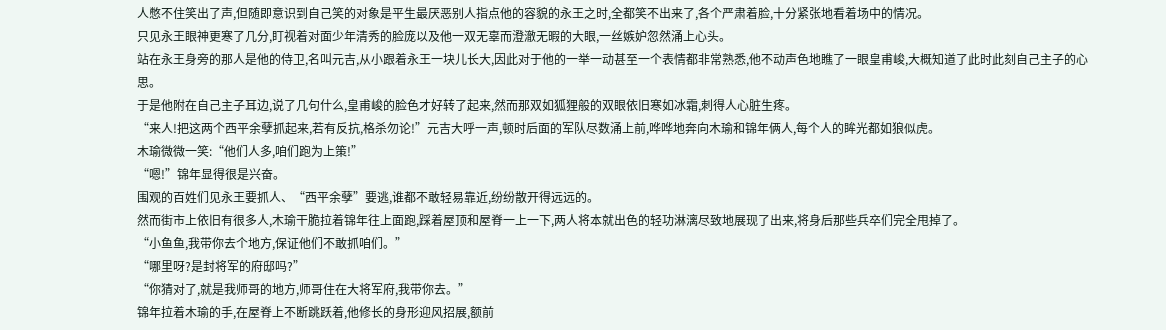人憋不住笑出了声,但随即意识到自己笑的对象是平生最厌恶别人指点他的容貌的永王之时,全都笑不出来了,各个严肃着脸,十分紧张地看着场中的情况。
只见永王眼神更寒了几分,盯视着对面少年清秀的脸庞以及他一双无辜而澄澈无暇的大眼,一丝嫉妒忽然涌上心头。
站在永王身旁的那人是他的侍卫,名叫元吉,从小跟着永王一块儿长大,因此对于他的一举一动甚至一个表情都非常熟悉,他不动声色地瞧了一眼皇甫峻,大概知道了此时此刻自己主子的心思。
于是他附在自己主子耳边,说了几句什么,皇甫峻的脸色才好转了起来,然而那双如狐狸般的双眼依旧寒如冰霜,刺得人心脏生疼。
“来人!把这两个西平余孽抓起来,若有反抗,格杀勿论!”元吉大呼一声,顿时后面的军队尽数涌上前,哗哗地奔向木瑜和锦年俩人,每个人的眸光都如狼似虎。
木瑜微微一笑:“他们人多,咱们跑为上策!”
“嗯!”锦年显得很是兴奋。
围观的百姓们见永王要抓人、“西平余孽”要逃,谁都不敢轻易靠近,纷纷散开得远远的。
然而街市上依旧有很多人,木瑜干脆拉着锦年往上面跑,踩着屋顶和屋脊一上一下,两人将本就出色的轻功淋漓尽致地展现了出来,将身后那些兵卒们完全甩掉了。
“小鱼鱼,我带你去个地方,保证他们不敢抓咱们。”
“哪里呀?是封将军的府邸吗?”
“你猜对了,就是我师哥的地方,师哥住在大将军府,我带你去。”
锦年拉着木瑜的手,在屋脊上不断跳跃着,他修长的身形迎风招展,额前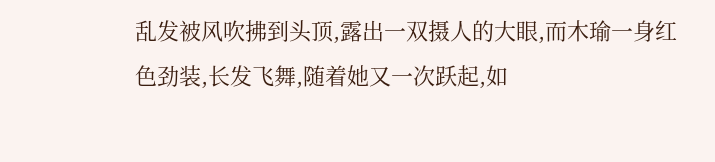乱发被风吹拂到头顶,露出一双摄人的大眼,而木瑜一身红色劲装,长发飞舞,随着她又一次跃起,如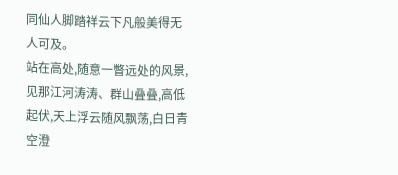同仙人脚踏祥云下凡般美得无人可及。
站在高处,随意一瞥远处的风景,见那江河涛涛、群山叠叠,高低起伏,天上浮云随风飘荡,白日青空澄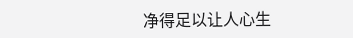净得足以让人心生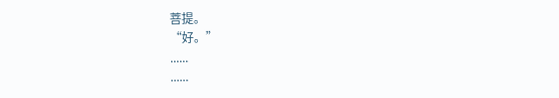菩提。
“好。”
......
......